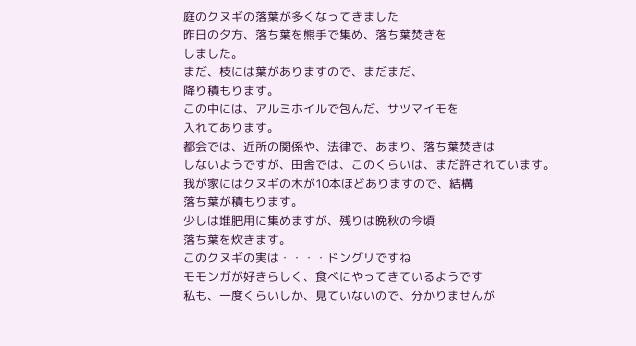庭のクヌギの落葉が多くなってきました
昨日の夕方、落ち葉を熊手で集め、落ち葉焚きを
しました。
まだ、枝には葉がありますので、まだまだ、
降り積もります。
この中には、アルミホイルで包んだ、サツマイモを
入れてあります。
都会では、近所の関係や、法律で、あまり、落ち葉焚きは
しないようですが、田舎では、このくらいは、まだ許されています。
我が家にはクヌギの木が10本ほどありますので、結構
落ち葉が積もります。
少しは堆肥用に集めますが、残りは晩秋の今頃
落ち葉を炊きます。
このクヌギの実は・・・・ドングリですね
モモンガが好きらしく、食べにやってきているようです
私も、一度くらいしか、見ていないので、分かりませんが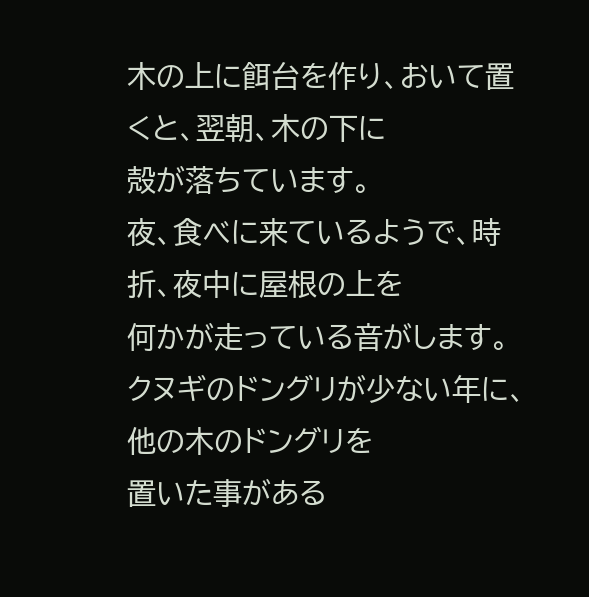木の上に餌台を作り、おいて置くと、翌朝、木の下に
殻が落ちています。
夜、食べに来ているようで、時折、夜中に屋根の上を
何かが走っている音がします。
クヌギのドングリが少ない年に、他の木のドングリを
置いた事がある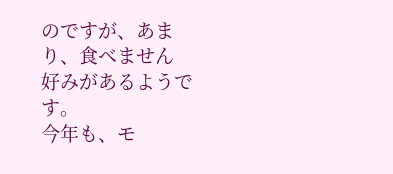のですが、あまり、食べません
好みがあるようです。
今年も、モ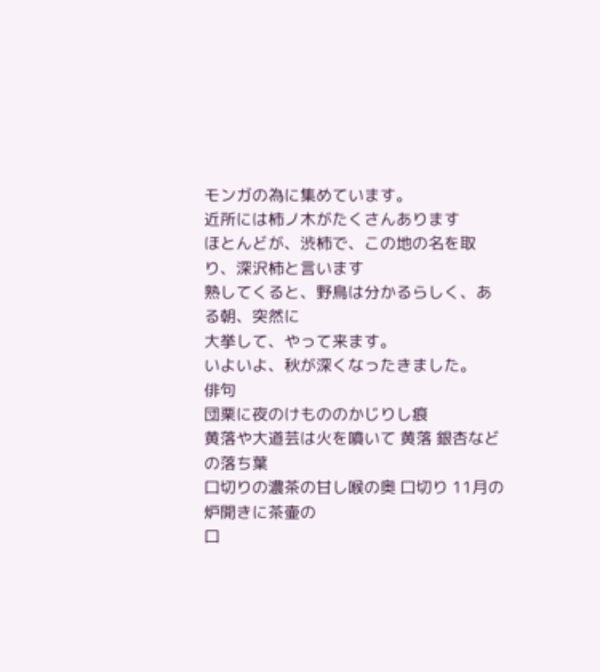モンガの為に集めています。
近所には柿ノ木がたくさんあります
ほとんどが、渋柿で、この地の名を取り、深沢柿と言います
熟してくると、野鳥は分かるらしく、ある朝、突然に
大挙して、やって来ます。
いよいよ、秋が深くなったきました。
俳句
団栗に夜のけもののかじりし痕
黄落や大道芸は火を噴いて 黄落 銀杏などの落ち葉
口切りの濃茶の甘し喉の奥 口切り 11月の炉開きに茶壷の
口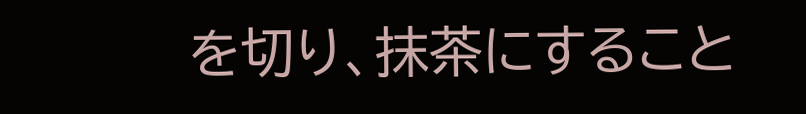を切り、抹茶にすること